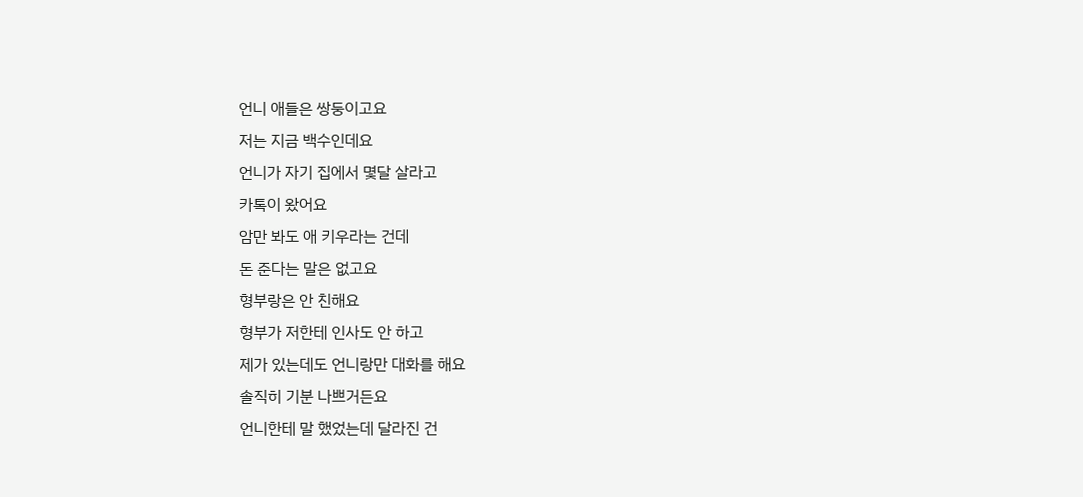언니 애들은 쌍둥이고요
저는 지금 백수인데요
언니가 자기 집에서 몇달 살라고
카톡이 왔어요
암만 봐도 애 키우라는 건데
돈 준다는 말은 없고요
형부랑은 안 친해요
형부가 저한테 인사도 안 하고
제가 있는데도 언니랑만 대화를 해요
솔직히 기분 나쁘거든요
언니한테 말 했었는데 달라진 건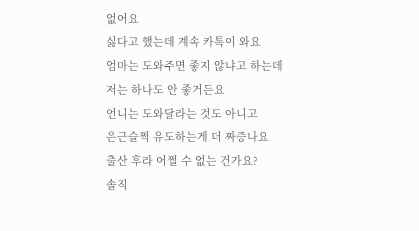없어요
싫다고 했는데 계속 카톡이 와요
엄마는 도와주면 좋지 않냐고 하는데
저는 하나도 안 좋거든요
언니는 도와달라는 것도 아니고
은근슬쩍 유도하는게 더 짜증나요
출산 후라 어쩔 수 없는 건가요?
솔직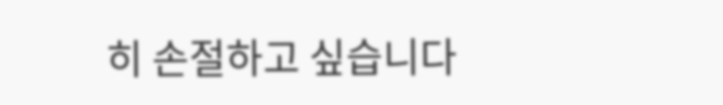히 손절하고 싶습니다